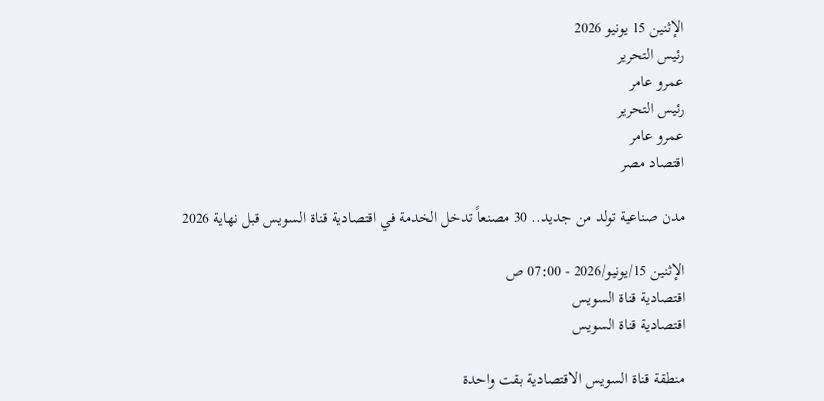الإثنين 15 يونيو 2026
رئيس التحرير
عمرو عامر
رئيس التحرير
عمرو عامر
اقتصاد مصر

مدن صناعية تولد من جديد.. 30 مصنعاً تدخل الخدمة في اقتصادية قناة السويس قبل نهاية 2026

الإثنين 15/يونيو/2026 - 07:00 ص
اقتصادية قناة السويس
اقتصادية قناة السويس

منطقة قناة السويس الاقتصادية بقت واحدة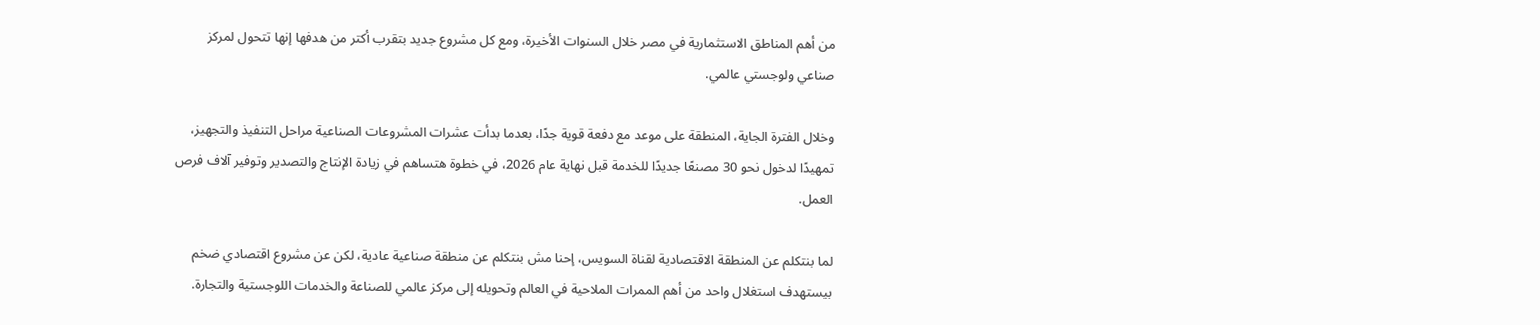من أهم المناطق الاستثمارية في مصر خلال السنوات الأخيرة، ومع كل مشروع جديد بتقرب أكتر من هدفها إنها تتحول لمركز صناعي ولوجستي عالمي.

وخلال الفترة الجاية، المنطقة على موعد مع دفعة قوية جدًا، بعدما بدأت عشرات المشروعات الصناعية مراحل التنفيذ والتجهيز، تمهيدًا لدخول نحو 30 مصنعًا جديدًا للخدمة قبل نهاية عام 2026، في خطوة هتساهم في زيادة الإنتاج والتصدير وتوفير آلاف فرص العمل.

لما بنتكلم عن المنطقة الاقتصادية لقناة السويس، إحنا مش بنتكلم عن منطقة صناعية عادية، لكن عن مشروع اقتصادي ضخم بيستهدف استغلال واحد من أهم الممرات الملاحية في العالم وتحويله إلى مركز عالمي للصناعة والخدمات اللوجستية والتجارة.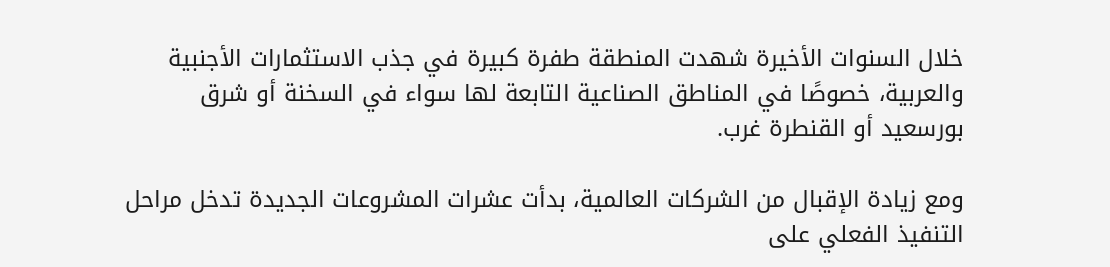خلال السنوات الأخيرة شهدت المنطقة طفرة كبيرة في جذب الاستثمارات الأجنبية والعربية، خصوصًا في المناطق الصناعية التابعة لها سواء في السخنة أو شرق بورسعيد أو القنطرة غرب.

ومع زيادة الإقبال من الشركات العالمية، بدأت عشرات المشروعات الجديدة تدخل مراحل التنفيذ الفعلي على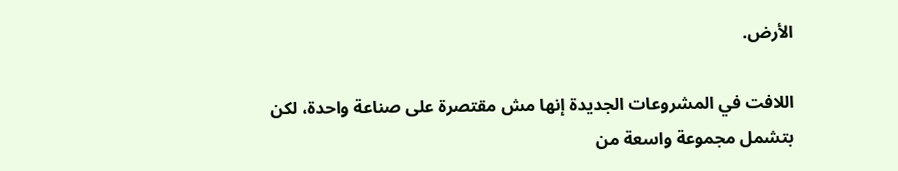الأرض.

اللافت في المشروعات الجديدة إنها مش مقتصرة على صناعة واحدة، لكن بتشمل مجموعة واسعة من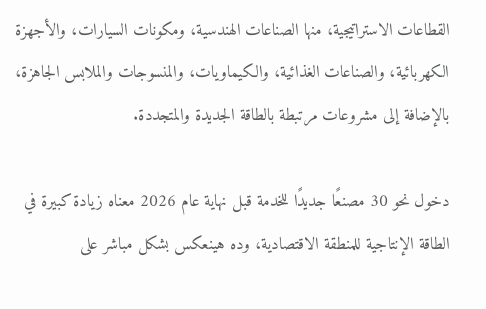القطاعات الاستراتيجية، منها الصناعات الهندسية، ومكونات السيارات، والأجهزة الكهربائية، والصناعات الغذائية، والكيماويات، والمنسوجات والملابس الجاهزة، بالإضافة إلى مشروعات مرتبطة بالطاقة الجديدة والمتجددة.

دخول نحو 30 مصنعًا جديدًا للخدمة قبل نهاية عام 2026 معناه زيادة كبيرة في الطاقة الإنتاجية للمنطقة الاقتصادية، وده هينعكس بشكل مباشر على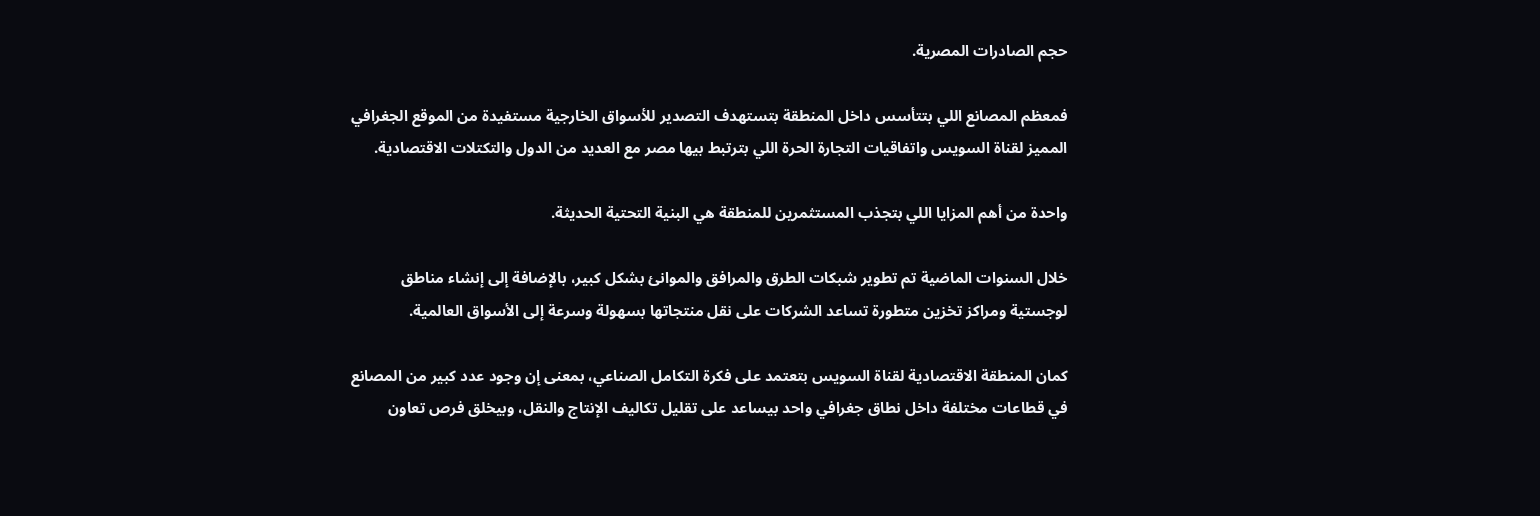حجم الصادرات المصرية.

فمعظم المصانع اللي بتتأسس داخل المنطقة بتستهدف التصدير للأسواق الخارجية مستفيدة من الموقع الجغرافي المميز لقناة السويس واتفاقيات التجارة الحرة اللي بترتبط بيها مصر مع العديد من الدول والتكتلات الاقتصادية.

واحدة من أهم المزايا اللي بتجذب المستثمرين للمنطقة هي البنية التحتية الحديثة.

خلال السنوات الماضية تم تطوير شبكات الطرق والمرافق والموانئ بشكل كبير، بالإضافة إلى إنشاء مناطق لوجستية ومراكز تخزين متطورة تساعد الشركات على نقل منتجاتها بسهولة وسرعة إلى الأسواق العالمية.

كمان المنطقة الاقتصادية لقناة السويس بتعتمد على فكرة التكامل الصناعي، بمعنى إن وجود عدد كبير من المصانع في قطاعات مختلفة داخل نطاق جغرافي واحد بيساعد على تقليل تكاليف الإنتاج والنقل، وبيخلق فرص تعاون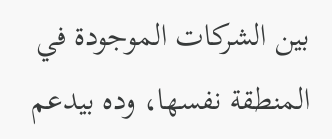بين الشركات الموجودة في المنطقة نفسها، وده بيدعم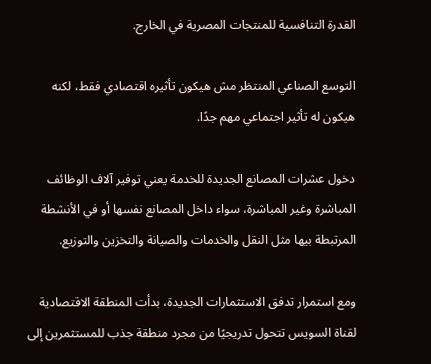القدرة التنافسية للمنتجات المصرية في الخارج.

التوسع الصناعي المنتظر مش هيكون تأثيره اقتصادي فقط، لكنه هيكون له تأثير اجتماعي مهم جدًا.

دخول عشرات المصانع الجديدة للخدمة يعني توفير آلاف الوظائف المباشرة وغير المباشرة، سواء داخل المصانع نفسها أو في الأنشطة المرتبطة بيها مثل النقل والخدمات والصيانة والتخزين والتوزيع.

ومع استمرار تدفق الاستثمارات الجديدة، بدأت المنطقة الاقتصادية لقناة السويس تتحول تدريجيًا من مجرد منطقة جذب للمستثمرين إلى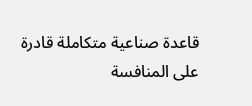قاعدة صناعية متكاملة قادرة على المنافسة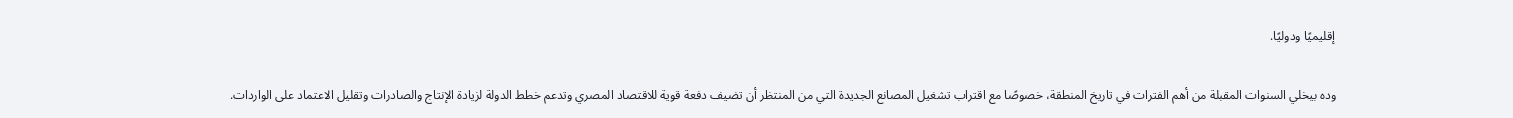إقليميًا ودوليًا.

وده بيخلي السنوات المقبلة من أهم الفترات في تاريخ المنطقة، خصوصًا مع اقتراب تشغيل المصانع الجديدة التي من المنتظر أن تضيف دفعة قوية للاقتصاد المصري وتدعم خطط الدولة لزيادة الإنتاج والصادرات وتقليل الاعتماد على الواردات.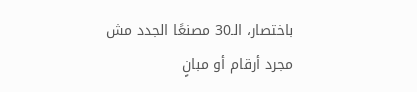باختصار، الـ30 مصنعًا الجدد مش مجرد أرقام أو مبانٍ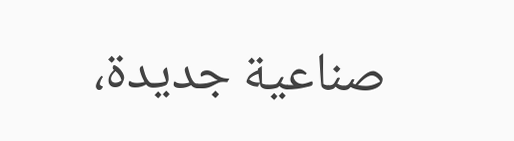صناعية جديدة،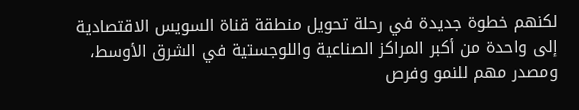لكنهم خطوة جديدة في رحلة تحويل منطقة قناة السويس الاقتصادية إلى واحدة من أكبر المراكز الصناعية واللوجستية في الشرق الأوسط، ومصدر مهم للنمو وفرص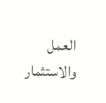العمل والاستثمار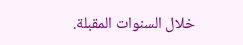خلال السنوات المقبلة.